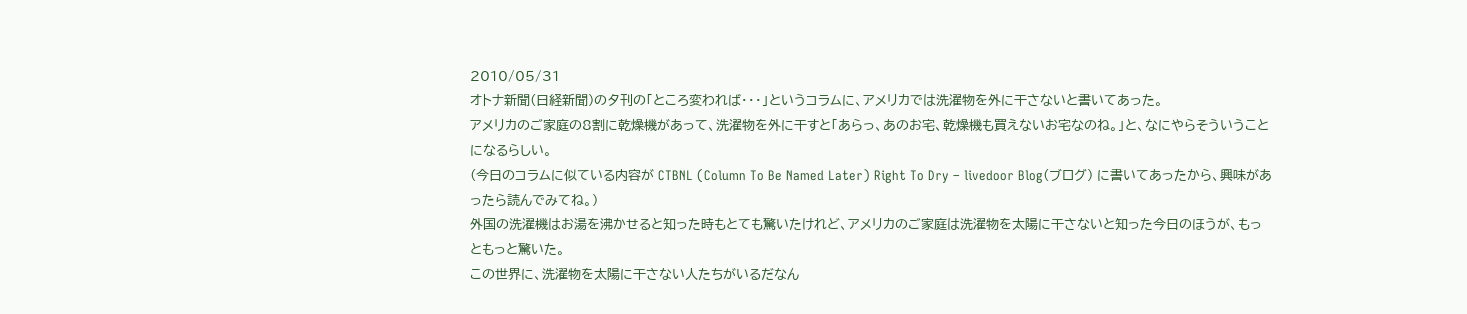2010/05/31
オトナ新聞(日経新聞)の夕刊の「ところ変われば・・・」というコラムに、アメリカでは洗濯物を外に干さないと書いてあった。
アメリカのご家庭の8割に乾燥機があって、洗濯物を外に干すと「あらっ、あのお宅、乾燥機も買えないお宅なのね。」と、なにやらそういうことになるらしい。
(今日のコラムに似ている内容が CTBNL (Column To Be Named Later) Right To Dry – livedoor Blog(ブログ) に書いてあったから、興味があったら読んでみてね。)
外国の洗濯機はお湯を沸かせると知った時もとても驚いたけれど、アメリカのご家庭は洗濯物を太陽に干さないと知った今日のほうが、もっともっと驚いた。
この世界に、洗濯物を太陽に干さない人たちがいるだなん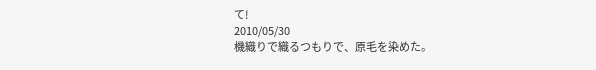て!
2010/05/30
機織りで織るつもりで、原毛を染めた。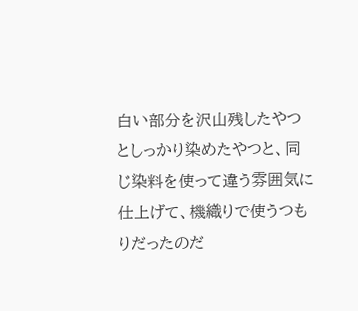白い部分を沢山残したやつとしっかり染めたやつと、同じ染料を使って違う雰囲気に仕上げて、機織りで使うつもりだったのだ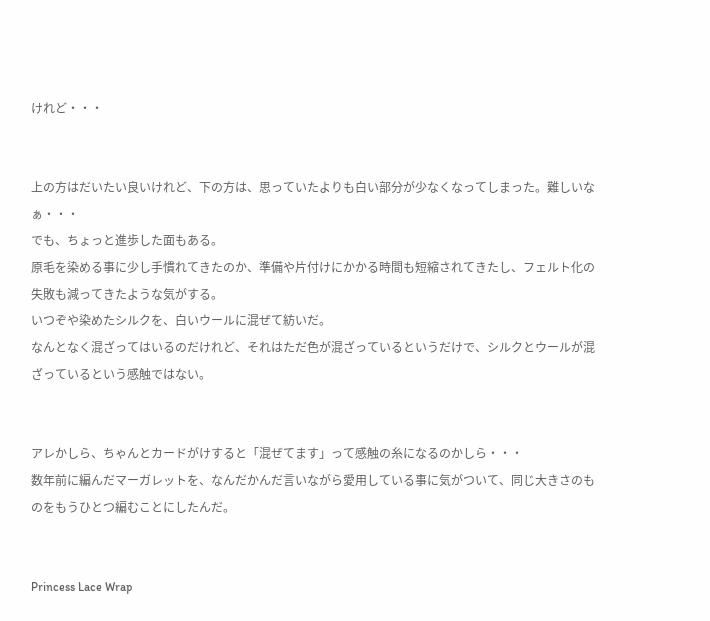けれど・・・


上の方はだいたい良いけれど、下の方は、思っていたよりも白い部分が少なくなってしまった。難しいなぁ・・・
でも、ちょっと進歩した面もある。
原毛を染める事に少し手慣れてきたのか、準備や片付けにかかる時間も短縮されてきたし、フェルト化の失敗も減ってきたような気がする。
いつぞや染めたシルクを、白いウールに混ぜて紡いだ。
なんとなく混ざってはいるのだけれど、それはただ色が混ざっているというだけで、シルクとウールが混ざっているという感触ではない。


アレかしら、ちゃんとカードがけすると「混ぜてます」って感触の糸になるのかしら・・・
数年前に編んだマーガレットを、なんだかんだ言いながら愛用している事に気がついて、同じ大きさのものをもうひとつ編むことにしたんだ。


Princess Lace Wrap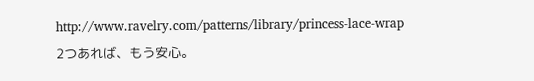http://www.ravelry.com/patterns/library/princess-lace-wrap
2つあれば、もう安心。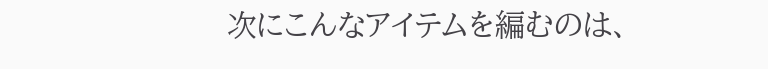次にこんなアイテムを編むのは、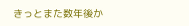きっとまた数年後か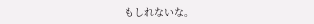もしれないな。